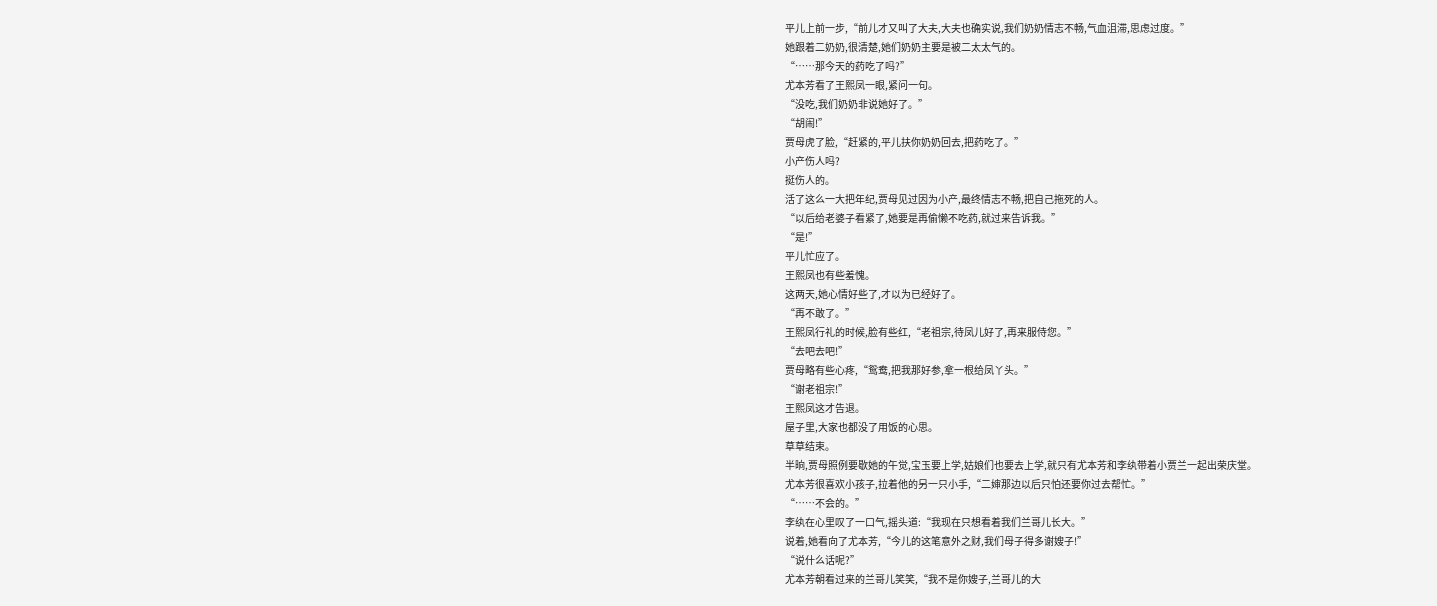平儿上前一步,“前儿才又叫了大夫,大夫也确实说,我们奶奶情志不畅,气血沮滞,思虑过度。”
她跟着二奶奶,很清楚,她们奶奶主要是被二太太气的。
“……那今天的药吃了吗?”
尤本芳看了王熙凤一眼,紧问一句。
“没吃,我们奶奶非说她好了。”
“胡闹!”
贾母虎了脸,“赶紧的,平儿扶你奶奶回去,把药吃了。”
小产伤人吗?
挺伤人的。
活了这么一大把年纪,贾母见过因为小产,最终情志不畅,把自己拖死的人。
“以后给老婆子看紧了,她要是再偷懒不吃药,就过来告诉我。”
“是!”
平儿忙应了。
王熙凤也有些羞愧。
这两天,她心情好些了,才以为已经好了。
“再不敢了。”
王熙凤行礼的时候,脸有些红,“老祖宗,待凤儿好了,再来服侍您。”
“去吧去吧!”
贾母略有些心疼,“鸳鸯,把我那好参,拿一根给凤丫头。”
“谢老祖宗!”
王熙凤这才告退。
屋子里,大家也都没了用饭的心思。
草草结束。
半晌,贾母照例要歇她的午觉,宝玉要上学,姑娘们也要去上学,就只有尤本芳和李纨带着小贾兰一起出荣庆堂。
尤本芳很喜欢小孩子,拉着他的另一只小手,“二婶那边以后只怕还要你过去帮忙。”
“……不会的。”
李纨在心里叹了一口气,摇头道:“我现在只想看着我们兰哥儿长大。”
说着,她看向了尤本芳,“今儿的这笔意外之财,我们母子得多谢嫂子!”
“说什么话呢?”
尤本芳朝看过来的兰哥儿笑笑,“我不是你嫂子,兰哥儿的大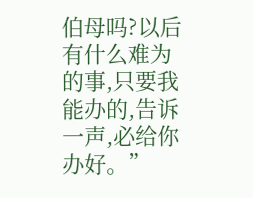伯母吗?以后有什么难为的事,只要我能办的,告诉一声,必给你办好。”